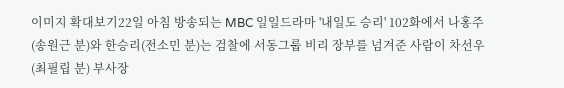이미지 확대보기22일 아침 방송되는 MBC 일일드라마 '내일도 승리' 102화에서 나홍주(송원근 분)와 한승리(전소민 분)는 검찰에 서동그룹 비리 장부를 넘겨준 사람이 차선우(최필립 분) 부사장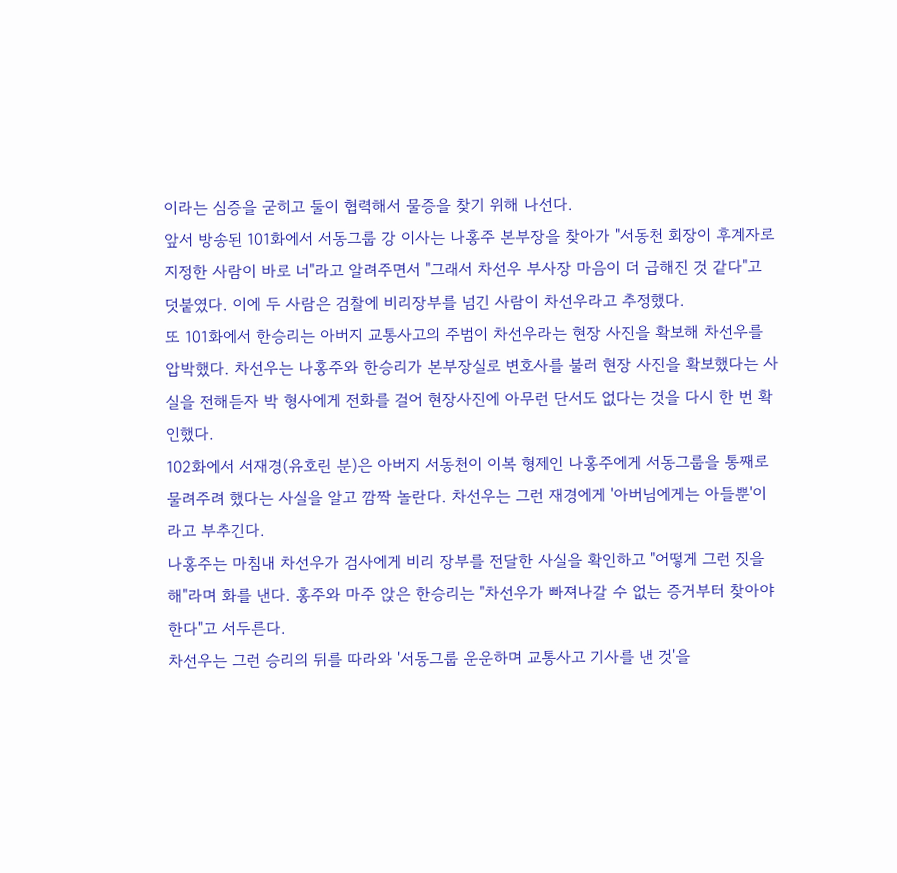이라는 심증을 굳히고 둘이 협력해서 물증을 찾기 위해 나선다.
앞서 방송된 101화에서 서동그룹 강 이사는 나홍주 본부장을 찾아가 "서동천 회장이 후계자로 지정한 사람이 바로 너"라고 알려주면서 "그래서 차선우 부사장 마음이 더 급해진 것 같다"고 덧붙였다. 이에 두 사람은 검찰에 비리장부를 넘긴 사람이 차선우라고 추정했다.
또 101화에서 한승리는 아버지 교통사고의 주범이 차선우라는 현장 사진을 확보해 차선우를 압박했다. 차선우는 나홍주와 한승리가 본부장실로 변호사를 불러 현장 사진을 확보했다는 사실을 전해듣자 박 형사에게 전화를 걸어 현장사진에 아무런 단서도 없다는 것을 다시 한 번 확인했다.
102화에서 서재경(유호린 분)은 아버지 서동천이 이복 형제인 나홍주에게 서동그룹을 통째로 물려주려 했다는 사실을 알고 깜짝 놀란다. 차선우는 그런 재경에게 '아버님에게는 아들뿐'이라고 부추긴다.
나홍주는 마침내 차선우가 검사에게 비리 장부를 전달한 사실을 확인하고 "어떻게 그런 짓을 해"라며 화를 낸다. 홍주와 마주 앉은 한승리는 "차선우가 빠져나갈 수 없는 증거부터 찾아야 한다"고 서두른다.
차선우는 그런 승리의 뒤를 따라와 '서동그룹 운운하며 교통사고 기사를 낸 것'을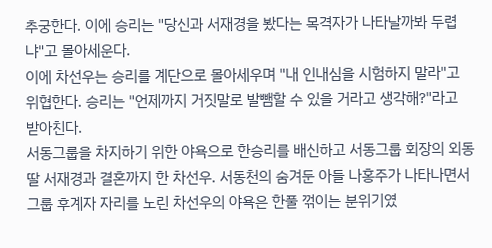추궁한다. 이에 승리는 "당신과 서재경을 봤다는 목격자가 나타날까봐 두렵냐"고 몰아세운다.
이에 차선우는 승리를 계단으로 몰아세우며 "내 인내심을 시험하지 말라"고 위협한다. 승리는 "언제까지 거짓말로 발뺌할 수 있을 거라고 생각해?"라고 받아친다.
서동그룹을 차지하기 위한 야욕으로 한승리를 배신하고 서동그룹 회장의 외동딸 서재경과 결혼까지 한 차선우. 서동천의 숨겨둔 아들 나홍주가 나타나면서 그룹 후계자 자리를 노린 차선우의 야욕은 한풀 꺾이는 분위기였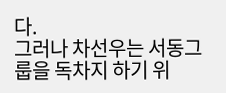다.
그러나 차선우는 서동그룹을 독차지 하기 위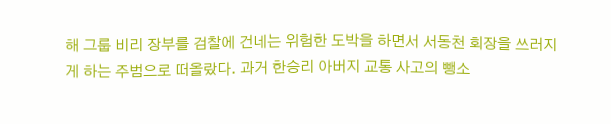해 그룹 비리 장부를 검찰에 건네는 위험한 도박을 하면서 서동천 회장을 쓰러지게 하는 주범으로 떠올랐다. 과거 한승리 아버지 교통 사고의 뺑소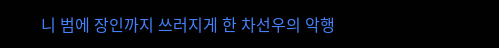니 범에 장인까지 쓰러지게 한 차선우의 악행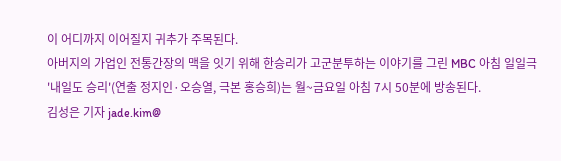이 어디까지 이어질지 귀추가 주목된다.
아버지의 가업인 전통간장의 맥을 잇기 위해 한승리가 고군분투하는 이야기를 그린 MBC 아침 일일극 '내일도 승리'(연출 정지인·오승열, 극본 홍승희)는 월~금요일 아침 7시 50분에 방송된다.
김성은 기자 jade.kim@